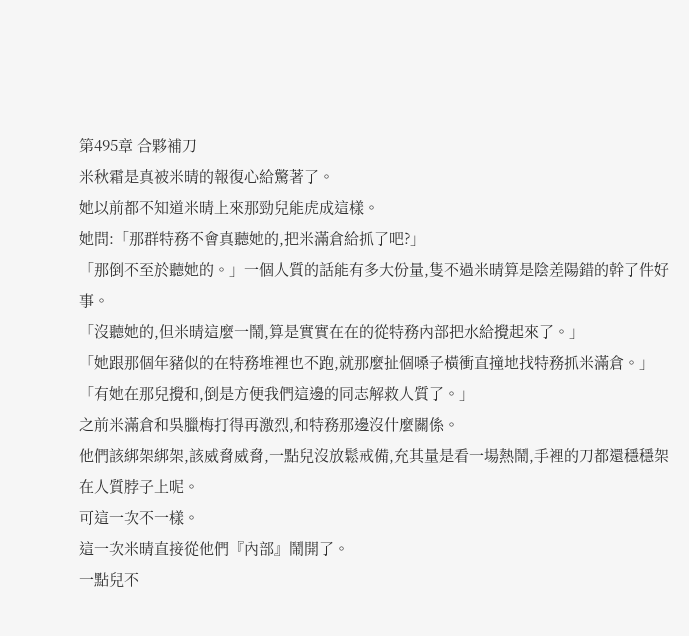第495章 合夥補刀
米秋霜是真被米晴的報復心給驚著了。
她以前都不知道米晴上來那勁兒能虎成這樣。
她問:「那群特務不會真聽她的,把米滿倉給抓了吧?」
「那倒不至於聽她的。」一個人質的話能有多大份量,隻不過米晴算是陰差陽錯的幹了件好事。
「沒聽她的,但米晴這麼一鬧,算是實實在在的從特務內部把水給攪起來了。」
「她跟那個年豬似的在特務堆裡也不跑,就那麼扯個嗓子橫衝直撞地找特務抓米滿倉。」
「有她在那兒攪和,倒是方便我們這邊的同志解救人質了。」
之前米滿倉和吳臘梅打得再激烈,和特務那邊沒什麼關係。
他們該綁架綁架,該威脅威脅,一點兒沒放鬆戒備,充其量是看一場熱鬧,手裡的刀都還穩穩架在人質脖子上呢。
可這一次不一樣。
這一次米晴直接從他們『內部』鬧開了。
一點兒不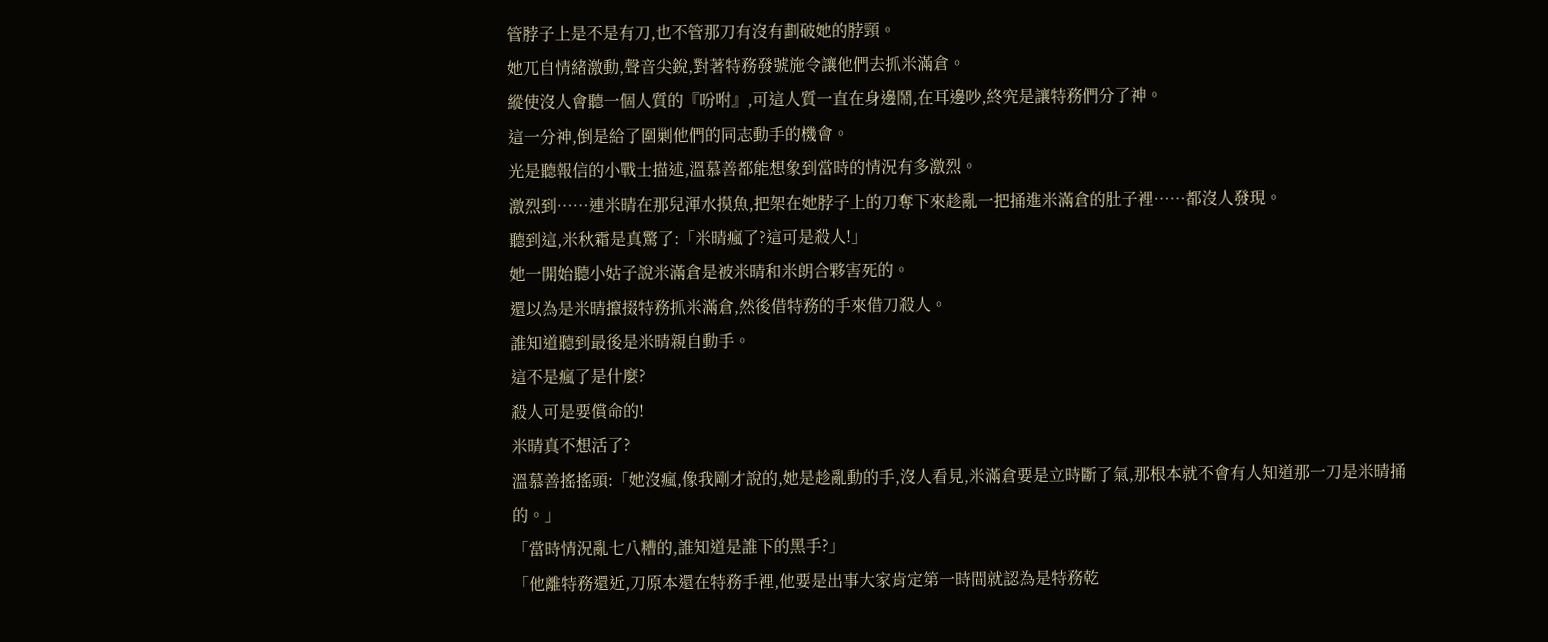管脖子上是不是有刀,也不管那刀有沒有劃破她的脖頸。
她兀自情緒激動,聲音尖銳,對著特務發號施令讓他們去抓米滿倉。
縱使沒人會聽一個人質的『吩咐』,可這人質一直在身邊鬧,在耳邊吵,終究是讓特務們分了神。
這一分神,倒是給了圍剿他們的同志動手的機會。
光是聽報信的小戰士描述,溫慕善都能想象到當時的情況有多激烈。
激烈到……連米晴在那兒渾水摸魚,把架在她脖子上的刀奪下來趁亂一把捅進米滿倉的肚子裡……都沒人發現。
聽到這,米秋霜是真驚了:「米晴瘋了?這可是殺人!」
她一開始聽小姑子說米滿倉是被米晴和米朗合夥害死的。
還以為是米晴攛掇特務抓米滿倉,然後借特務的手來借刀殺人。
誰知道聽到最後是米晴親自動手。
這不是瘋了是什麼?
殺人可是要償命的!
米晴真不想活了?
溫慕善搖搖頭:「她沒瘋,像我剛才說的,她是趁亂動的手,沒人看見,米滿倉要是立時斷了氣,那根本就不會有人知道那一刀是米晴捅的。」
「當時情況亂七八糟的,誰知道是誰下的黑手?」
「他離特務還近,刀原本還在特務手裡,他要是出事大家肯定第一時間就認為是特務乾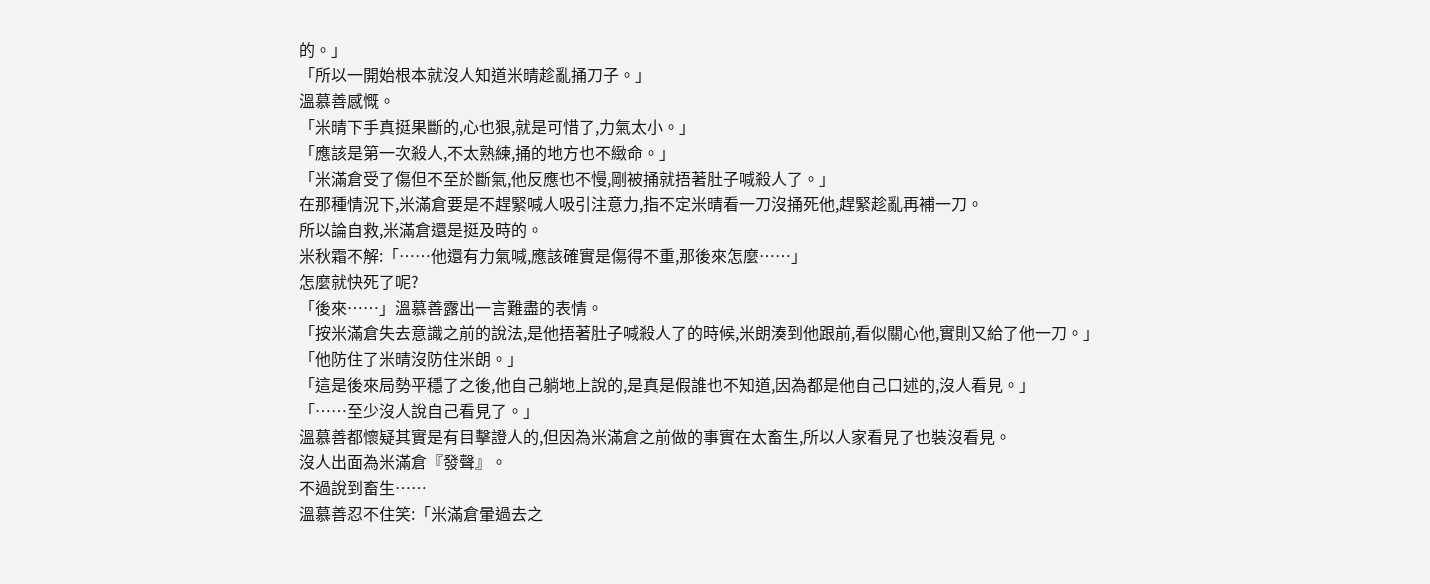的。」
「所以一開始根本就沒人知道米晴趁亂捅刀子。」
溫慕善感慨。
「米晴下手真挺果斷的,心也狠,就是可惜了,力氣太小。」
「應該是第一次殺人,不太熟練,捅的地方也不緻命。」
「米滿倉受了傷但不至於斷氣,他反應也不慢,剛被捅就捂著肚子喊殺人了。」
在那種情況下,米滿倉要是不趕緊喊人吸引注意力,指不定米晴看一刀沒捅死他,趕緊趁亂再補一刀。
所以論自救,米滿倉還是挺及時的。
米秋霜不解:「……他還有力氣喊,應該確實是傷得不重,那後來怎麼……」
怎麼就快死了呢?
「後來……」溫慕善露出一言難盡的表情。
「按米滿倉失去意識之前的說法,是他捂著肚子喊殺人了的時候,米朗湊到他跟前,看似關心他,實則又給了他一刀。」
「他防住了米晴沒防住米朗。」
「這是後來局勢平穩了之後,他自己躺地上說的,是真是假誰也不知道,因為都是他自己口述的,沒人看見。」
「……至少沒人說自己看見了。」
溫慕善都懷疑其實是有目擊證人的,但因為米滿倉之前做的事實在太畜生,所以人家看見了也裝沒看見。
沒人出面為米滿倉『發聲』。
不過說到畜生……
溫慕善忍不住笑:「米滿倉暈過去之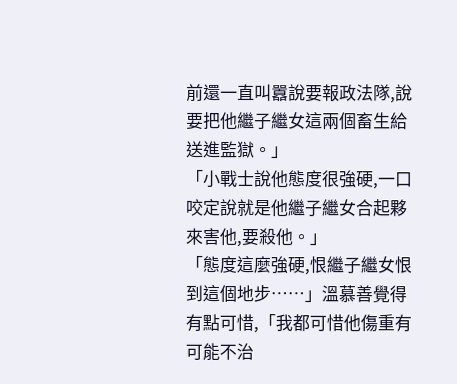前還一直叫囂說要報政法隊,說要把他繼子繼女這兩個畜生給送進監獄。」
「小戰士說他態度很強硬,一口咬定說就是他繼子繼女合起夥來害他,要殺他。」
「態度這麼強硬,恨繼子繼女恨到這個地步……」溫慕善覺得有點可惜,「我都可惜他傷重有可能不治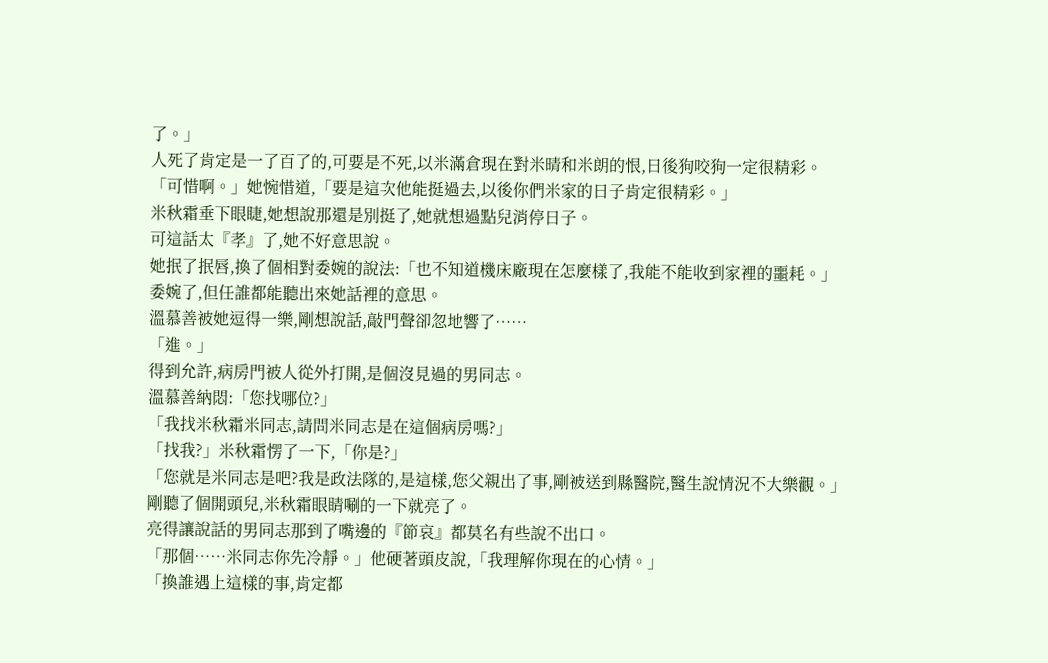了。」
人死了肯定是一了百了的,可要是不死,以米滿倉現在對米晴和米朗的恨,日後狗咬狗一定很精彩。
「可惜啊。」她惋惜道,「要是這次他能挺過去,以後你們米家的日子肯定很精彩。」
米秋霜垂下眼睫,她想說那還是別挺了,她就想過點兒消停日子。
可這話太『孝』了,她不好意思說。
她抿了抿唇,換了個相對委婉的說法:「也不知道機床廠現在怎麼樣了,我能不能收到家裡的噩耗。」
委婉了,但任誰都能聽出來她話裡的意思。
溫慕善被她逗得一樂,剛想說話,敲門聲卻忽地響了……
「進。」
得到允許,病房門被人從外打開,是個沒見過的男同志。
溫慕善納悶:「您找哪位?」
「我找米秋霜米同志,請問米同志是在這個病房嗎?」
「找我?」米秋霜愣了一下,「你是?」
「您就是米同志是吧?我是政法隊的,是這樣,您父親出了事,剛被送到縣醫院,醫生說情況不大樂觀。」
剛聽了個開頭兒,米秋霜眼睛唰的一下就亮了。
亮得讓說話的男同志那到了嘴邊的『節哀』都莫名有些說不出口。
「那個……米同志你先冷靜。」他硬著頭皮說,「我理解你現在的心情。」
「換誰遇上這樣的事,肯定都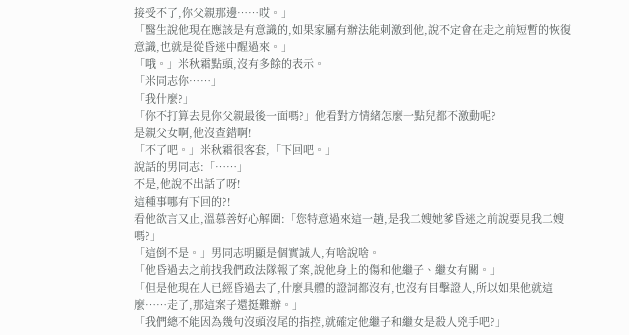接受不了,你父親那邊……哎。」
「醫生說他現在應該是有意識的,如果家屬有辦法能刺激到他,說不定會在走之前短暫的恢復意識,也就是從昏迷中醒過來。」
「哦。」米秋霜點頭,沒有多餘的表示。
「米同志你……」
「我什麼?」
「你不打算去見你父親最後一面嗎?」他看對方情緒怎麼一點兒都不激動呢?
是親父女啊,他沒查錯啊!
「不了吧。」米秋霜很客套,「下回吧。」
說話的男同志:「……」
不是,他說不出話了呀!
這種事哪有下回的?!
看他欲言又止,溫慕善好心解圍:「您特意過來這一趟,是我二嫂她爹昏迷之前說要見我二嫂嗎?」
「這倒不是。」男同志明顯是個實誠人,有啥說啥。
「他昏過去之前找我們政法隊報了案,說他身上的傷和他繼子、繼女有關。」
「但是他現在人已經昏過去了,什麼具體的證詞都沒有,也沒有目擊證人,所以如果他就這麼……走了,那這案子還挺難辦。」
「我們總不能因為幾句沒頭沒尾的指控,就確定他繼子和繼女是殺人兇手吧?」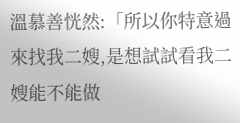溫慕善恍然:「所以你特意過來找我二嫂,是想試試看我二嫂能不能做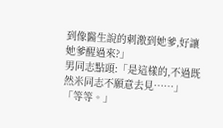到像醫生說的刺激到她爹,好讓她爹醒過來?」
男同志點頭:「是這樣的,不過既然米同志不願意去見……」
「等等。」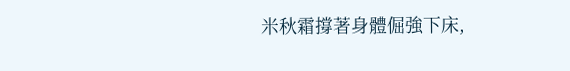米秋霜撐著身體倔強下床,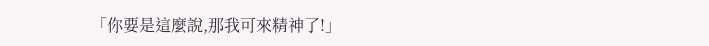「你要是這麼說,那我可來精神了!」